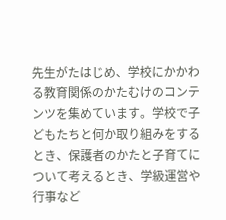先生がたはじめ、学校にかかわる教育関係のかたむけのコンテンツを集めています。学校で子どもたちと何か取り組みをするとき、保護者のかたと子育てについて考えるとき、学級運営や行事など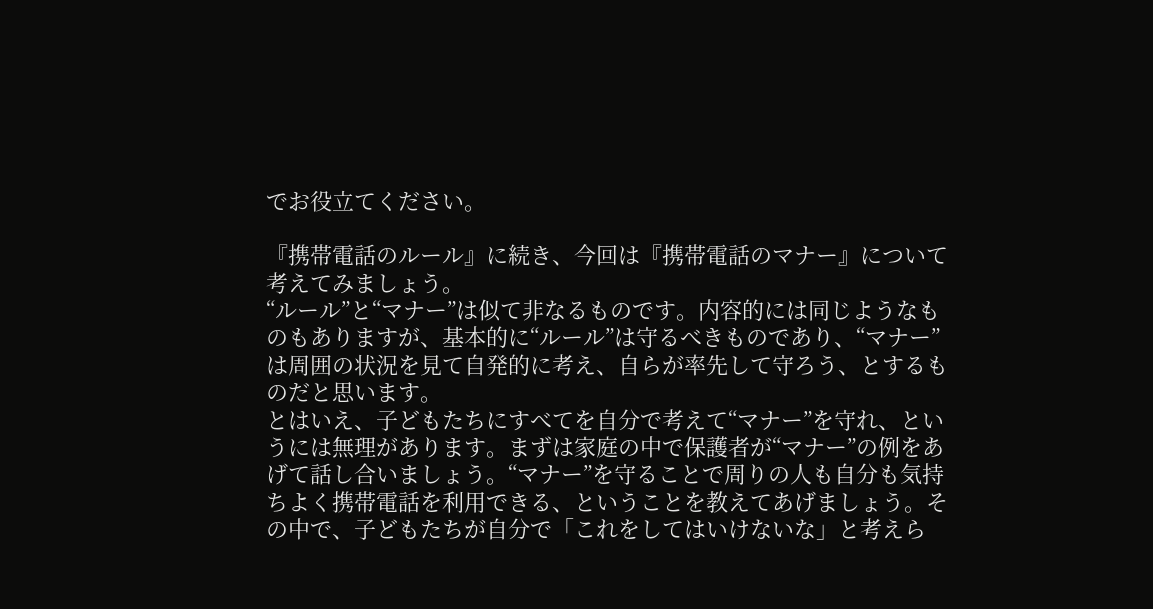でお役立てください。

『携帯電話のルール』に続き、今回は『携帯電話のマナー』について考えてみましょう。
“ルール”と“マナー”は似て非なるものです。内容的には同じようなものもありますが、基本的に“ルール”は守るべきものであり、“マナー”は周囲の状況を見て自発的に考え、自らが率先して守ろう、とするものだと思います。
とはいえ、子どもたちにすべてを自分で考えて“マナー”を守れ、というには無理があります。まずは家庭の中で保護者が“マナー”の例をあげて話し合いましょう。“マナー”を守ることで周りの人も自分も気持ちよく携帯電話を利用できる、ということを教えてあげましょう。その中で、子どもたちが自分で「これをしてはいけないな」と考えら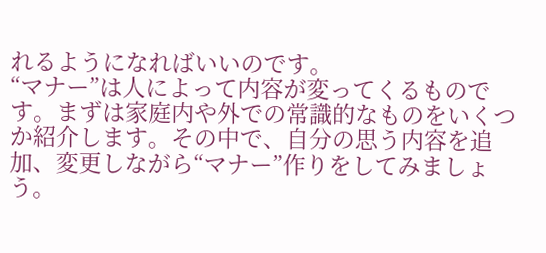れるようになればいいのです。
“マナー”は人によって内容が変ってくるものです。まずは家庭内や外での常識的なものをいくつか紹介します。その中で、自分の思う内容を追加、変更しながら“マナー”作りをしてみましょう。